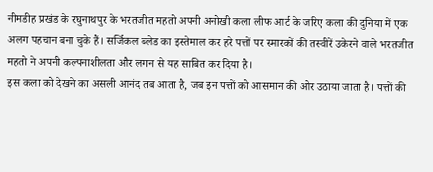नीमडीह प्रखंड के रघुनाथपुर के भरतजीत महतो अपनी अनोखी कला लीफ आर्ट के जरिए कला की दुनिया में एक अलग पहचान बना चुके हैं। सर्जिकल ब्लेड का इस्तेमाल कर हरे पत्तों पर स्मारकों की तस्वीरें उकेरने वाले भरतजीत महतो ने अपनी कल्पनाशीलता और लगन से यह साबित कर दिया है।
इस कला को देखने का असली आनंद तब आता है, जब इन पत्तों को आसमान की ओर उठाया जाता है। पत्तों की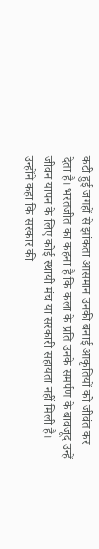कटी हुई जगहों से झांकता आसमान उनकी बनाई आकृतियों को जीवंत कर देता है। भरतजीत का कहना है कि कला के प्रति उनके समर्पण के बावजूद उन्हें जीवन यापन के लिए कोई स्थायी मंच या सरकारी सहायता नहीं मिली है। उन्होंने कहा कि सरकार की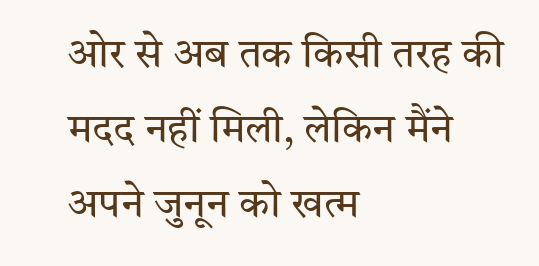ओर से अब तक किसी तरह की मदद नहीं मिली, लेकिन मैंने अपने जुनून को खत्म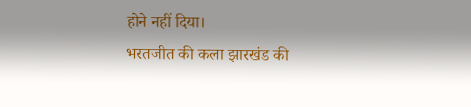होने नहीं दिया।
भरतजीत की कला झारखंड की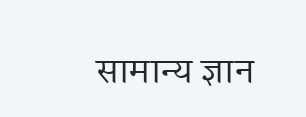सामान्य ज्ञान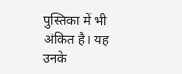पुस्तिका में भी अंकित है। यह उनके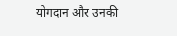योगदान और उनकी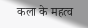कला के महत्व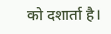को दशार्ता है।